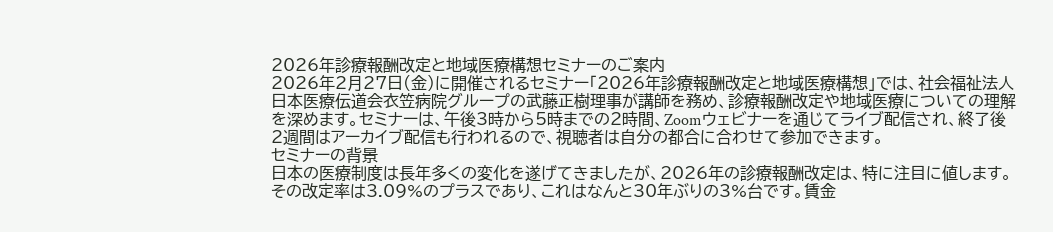2026年診療報酬改定と地域医療構想セミナーのご案内
2026年2月27日(金)に開催されるセミナー「2026年診療報酬改定と地域医療構想」では、社会福祉法人日本医療伝道会衣笠病院グループの武藤正樹理事が講師を務め、診療報酬改定や地域医療についての理解を深めます。セミナーは、午後3時から5時までの2時間、Zoomウェビナーを通じてライブ配信され、終了後2週間はアーカイブ配信も行われるので、視聴者は自分の都合に合わせて参加できます。
セミナーの背景
日本の医療制度は長年多くの変化を遂げてきましたが、2026年の診療報酬改定は、特に注目に値します。その改定率は3.09%のプラスであり、これはなんと30年ぶりの3%台です。賃金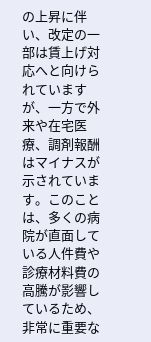の上昇に伴い、改定の一部は賃上げ対応へと向けられていますが、一方で外来や在宅医療、調剤報酬はマイナスが示されています。このことは、多くの病院が直面している人件費や診療材料費の高騰が影響しているため、非常に重要な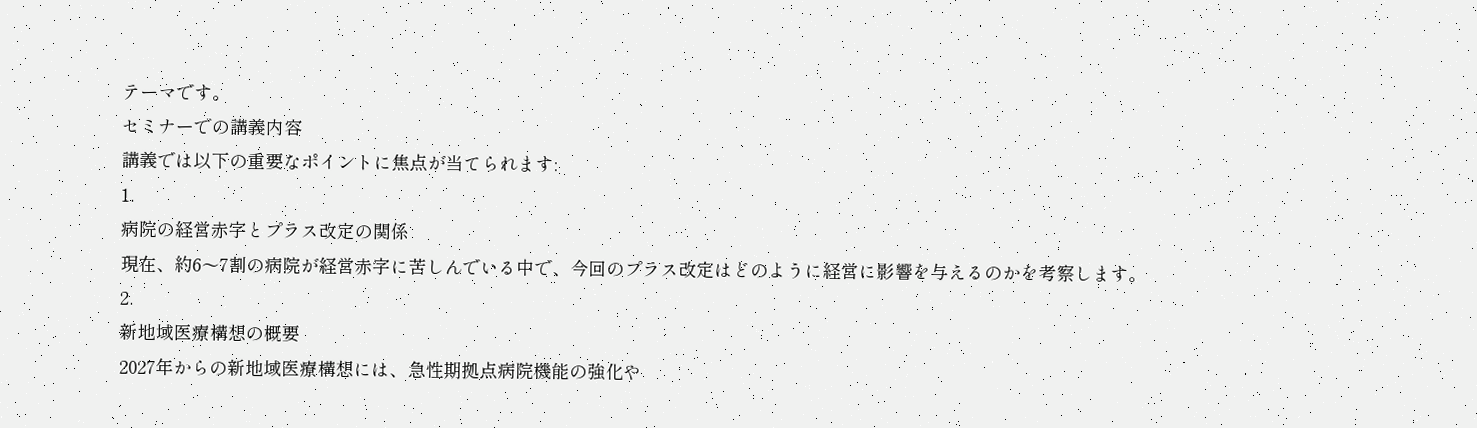テーマです。
セミナーでの講義内容
講義では以下の重要なポイントに焦点が当てられます:
1.
病院の経営赤字とプラス改定の関係
現在、約6〜7割の病院が経営赤字に苦しんでいる中で、今回のプラス改定はどのように経営に影響を与えるのかを考察します。
2.
新地域医療構想の概要
2027年からの新地域医療構想には、急性期拠点病院機能の強化や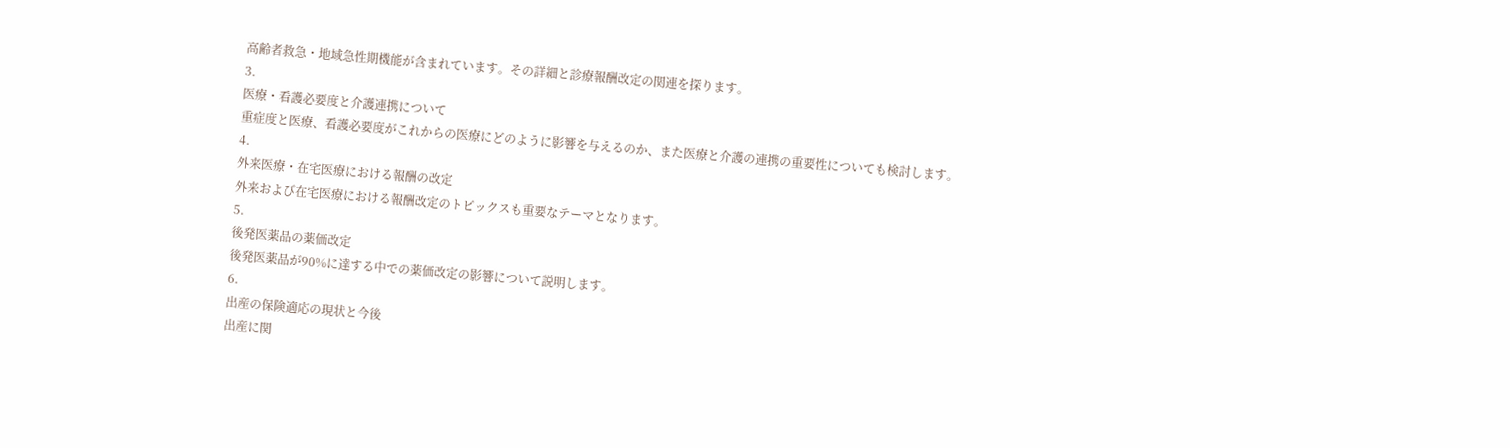高齢者救急・地域急性期機能が含まれています。その詳細と診療報酬改定の関連を探ります。
3.
医療・看護必要度と介護連携について
重症度と医療、看護必要度がこれからの医療にどのように影響を与えるのか、また医療と介護の連携の重要性についても検討します。
4.
外来医療・在宅医療における報酬の改定
外来および在宅医療における報酬改定のトピックスも重要なテーマとなります。
5.
後発医薬品の薬価改定
後発医薬品が90%に達する中での薬価改定の影響について説明します。
6.
出産の保険適応の現状と今後
出産に関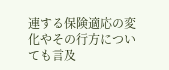連する保険適応の変化やその行方についても言及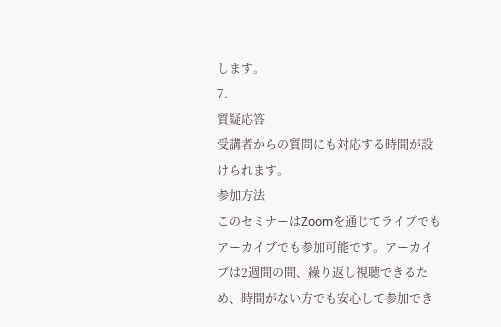します。
7.
質疑応答
受講者からの質問にも対応する時間が設けられます。
参加方法
このセミナーはZoomを通じてライブでもアーカイブでも参加可能です。アーカイブは2週間の間、繰り返し視聴できるため、時間がない方でも安心して参加でき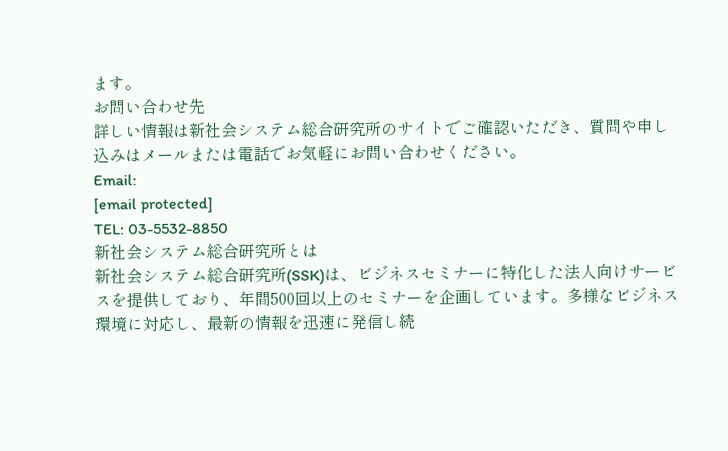ます。
お問い合わせ先
詳しい情報は新社会システム総合研究所のサイトでご確認いただき、質問や申し込みはメールまたは電話でお気軽にお問い合わせください。
Email:
[email protected]
TEL: 03-5532-8850
新社会システム総合研究所とは
新社会システム総合研究所(SSK)は、ビジネスセミナーに特化した法人向けサービスを提供しており、年間500回以上のセミナーを企画しています。多様なビジネス環境に対応し、最新の情報を迅速に発信し続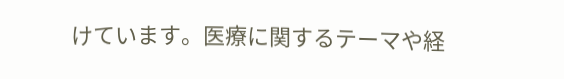けています。医療に関するテーマや経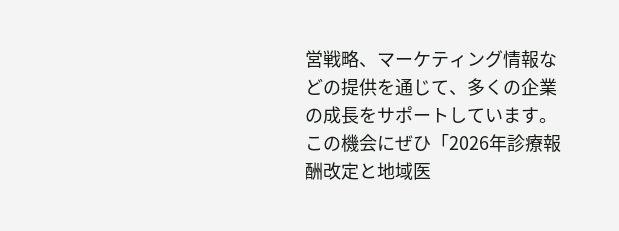営戦略、マーケティング情報などの提供を通じて、多くの企業の成長をサポートしています。
この機会にぜひ「2026年診療報酬改定と地域医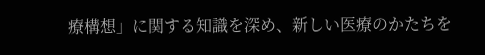療構想」に関する知識を深め、新しい医療のかたちを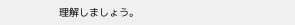理解しましょう。